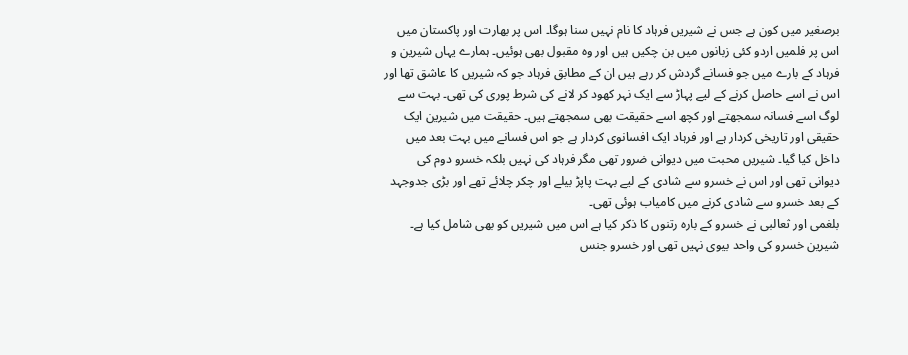برصغیر میں کون ہے جس نے شیریں فرہاد کا نام نہیں سنا ہوگا۔ اس پر بھارت اور پاکستان میں اس پر فلمیں اردو کئی زبانوں میں بن چکیں ہیں اور وہ مقبول بھی ہوئیں۔ ہمارے یہاں شیرین و فرہاد کے بارے میں جو فسانے گردش کر رہے ہیں ان کے مطابق فرہاد جو کہ شیریں کا عاشق تھا اور اس نے اسے حاصل کرنے کے لیے پہاڑ سے ایک نہر کھود کر لانے کی شرط پوری کی تھی۔ بہت سے لوگ اسے فسانہ سمجھتے اور کچھ اسے حقیقت بھی سمجھتے ہیں۔ حقیقت میں شیرین ایک حقیقی اور تاریخی کردار ہے اور فرہاد ایک افسانوی کردار ہے جو اس فسانے میں بہت بعد میں داخل کیا گیا۔ شیریں محبت میں دیوانی ضرور تھی مگر فرہاد کی نہیں بلکہ خسرو دوم کی دیوانی تھی اور اس نے خسرو سے شادی کے لیے بہت پاپڑ بیلے اور چکر چلائے تھے اور بڑی جدوجہد کے بعد خسرو سے شادی کرنے میں کامیاب ہوئی تھی۔
بلغمی اور ثعالبی نے خسرو کے بارہ رتنوں کا ذکر کیا ہے اس میں شیریں کو بھی شامل کیا ہے۔ شیرین خسرو کی واحد بیوی نہیں تھی اور خسرو جنس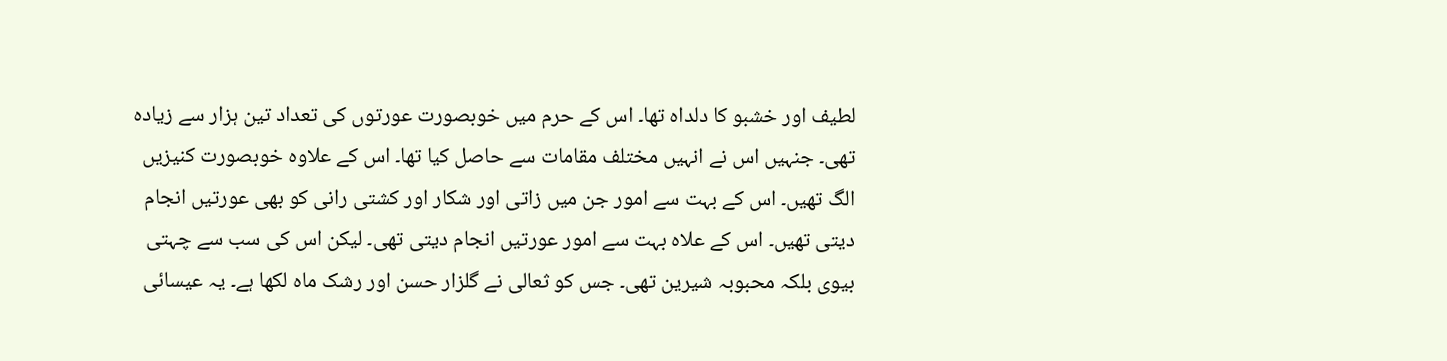لطیف اور خشبو کا دلداہ تھا۔ اس کے حرم میں خوبصورت عورتوں کی تعداد تین ہزار سے زیادہ تھی۔ جنہیں اس نے انہیں مختلف مقامات سے حاصل کیا تھا۔ اس کے علاوہ خوبصورت کنیزیں الگ تھیں۔ اس کے بہت سے امور جن میں زاتی اور شکار اور کشتی رانی کو بھی عورتیں انجام دیتی تھیں۔ اس کے علاہ بہت سے امور عورتیں انجام دیتی تھی۔ لیکن اس کی سب سے چہتی بیوی بلکہ محبوبہ شیرین تھی۔ جس کو ثعالی نے گلزار حسن اور رشک ماہ لکھا ہے۔ یہ عیسائی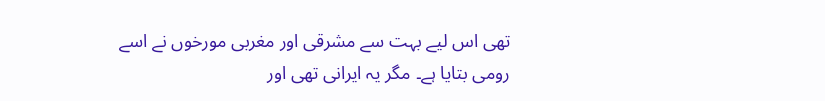تھی اس لیے بہت سے مشرقی اور مغربی مورخوں نے اسے رومی بتایا ہے۔ مگر یہ ایرانی تھی اور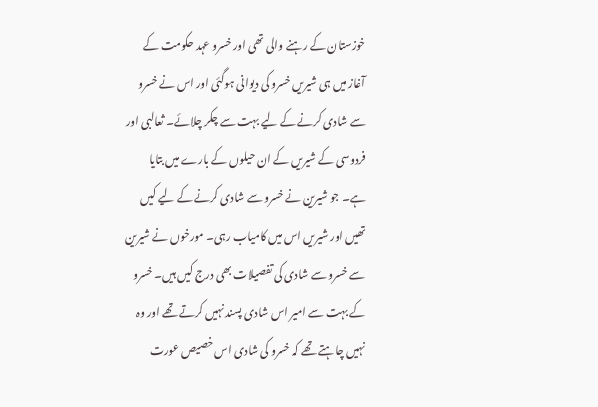خوزستان کے رہنے والی تھی اور خسرو عہد حکومت کے آغاز میں ہی شیریں خسرو کی دیوانی ہوگئی اور اس نے خسرو سے شادی کرنے کے لیے بہت سے چکر چلائے۔ ثعالبی اور فردوسی کے شیریں کے ان حیلوں کے بارے میں بتایا ہے۔ جو شیرین نے خسرو سے شادی کرنے کے لیے کیں تھیں اور شیریں اس میں کامیاب رہی۔ مورخوں نے شیرین سے خسرو سے شادی کی تفصیلات بھی درج کیں ہیں۔ خسرو کے بہت سے امیر اس شادی پسند نہیں کرتے تھے اور وہ نہیں چاہتے تھے کہ خسرو کی شادی اس خصیص عورت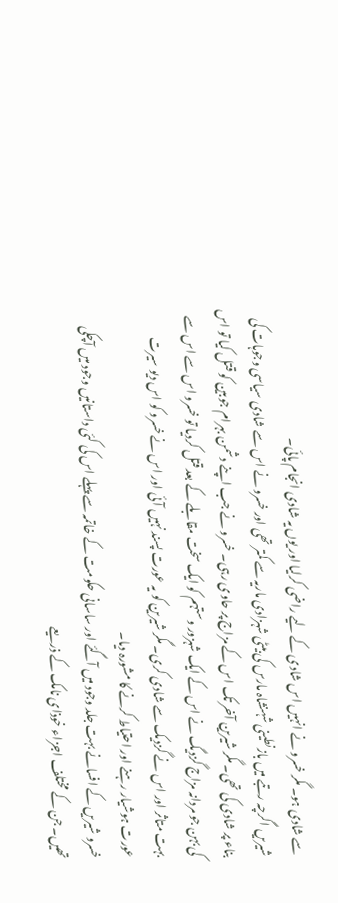سے شادی ہو۔ مگر خسرو نے انہیں اس شادی کے لیے راضی کرلیا اور یوں یہ شادی انجام پائی۔
شیریں اگرچہ رتبے میں بازنطینی شہنشاہ مارس کی بیٹی شہزادی ماریہ سے کمتر تھی اور خسرو نے اس سے شادی سیاسی وجوہات کی بناء پر شادی کی تھی۔ مگر شیرین آخر تک اس کے مزاج پر حاوی رہی۔ خسرو نے جب اپنے دشمن بہرام جوبین کو قتل کیا تو اس کی بہن جو مردانہ مزاج گزدیگ نے اس کے ایک شہزور وستہم کو ایک سخت مقابلے کے بعد قتل کردیا تو خسرو اس سے اس سے بہت متاثر اور اس نے گزدیک سے شادی کری۔ مگر شیرین کو یہ عورت پسند نہیں آئی اور اس نے خسرو کو اس دیو سیرت عورت ہوشیار رہنے اور احتیاط کرنے کا مشورہ دیا۔
خسرو شیریں کے افسانے بہت جلد وجود میں آگئے اور ساسانی حکومت کے خاتمہ سے پہلے اس کی کئی داستانیں وجود میں آچکی تھیں۔ جن کے مختلف اجزاء خوذای نامک کے ذریعے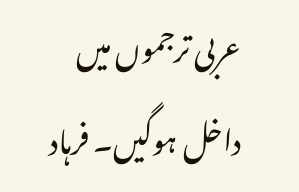عربی ترجموں میں داخل ہوگیں۔ فرہاد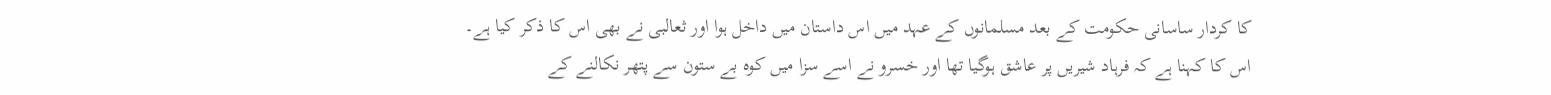کا کردار ساسانی حکومت کے بعد مسلمانوں کے عہد میں اس داستان میں داخل ہوا اور ثعالبی نے بھی اس کا ذکر کیا ہے۔ اس کا کہنا ہے کہ فرہاد شیریں پر عاشق ہوگیا تھا اور خسرو نے اسے سزا میں کوہ بے ستون سے پتھر نکالنے کے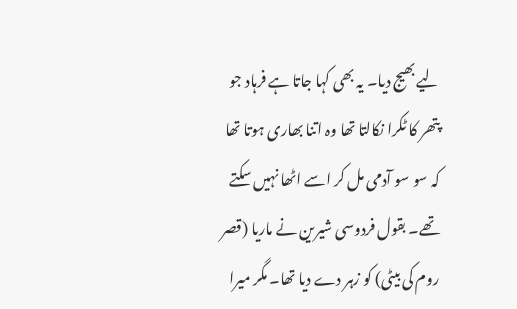لیے بھیج دیا۔ یہ بھی کہا جاتا ہے فرہاد جو پتھر کا ٹکرا نکالتا تھا وہ اتنا بھاری ہوتا تھا کہ سو سو آدمی مل کر اسے اٹھا نہیں سکتے تھے۔ بقول فردوسی شیرین نے ماریا (قصر روم کی بیٹی) کو زہر دے دیا تھا۔ مگر میرا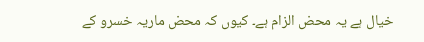خیال ہے یہ محض الزام ہے۔ کیوں کہ محض ماریہ خسرو کے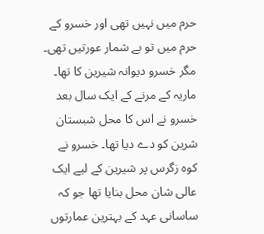حرم میں نہیں تھی اور خسرو کے حرم میں تو بے شمار عورتیں تھی۔ مگر خسرو دیوانہ شیرین کا تھا۔ ماریہ کے مرنے کے ایک سال بعد خسرو نے اس کا محل شبستان شرین کو دے دیا تھا۔ خسرو نے کوہ زگرس پر شیرین کے لیے ایک عالی شان محل بنایا تھا جو کہ ساسانی عہد کے بہترین عمارتوں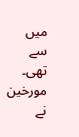میں سے تھی۔ مورخین نے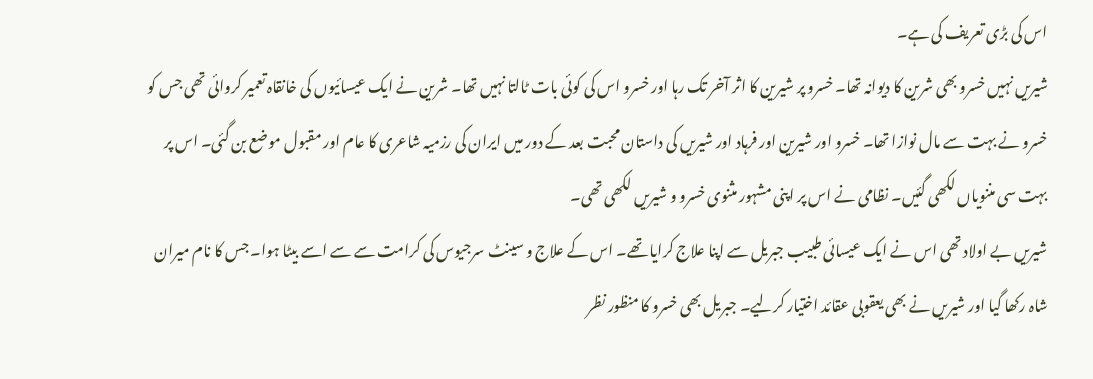اس کی بڑی تعریف کی ہے۔
شیریں نہیں خسرو بھی شرین کا دیوانہ تھا۔ خسرو پر شیرین کا اثر آخر تک رہا اور خسرو اس کی کوئی بات ٹالتا نہیں تھا۔ شرین نے ایک عیسائیوں کی خانقاہ تعمیر کروائی تھی جس کو خسرو نے بہت سے مال نوازا تھا۔ خسرو اور شیرین اور فرہاد اور شیریں کی داستان محبت بعد کے دور میں ایران کی رزمیہ شاعری کا عام اور مقبول موضع بن گئی۔ اس پر بہت سی مننویاں لکھی گئیں۔ نظامی نے اس پر اپنی مشہور مثنوی خسرو و شیریں لکھی تھی۔
شیریں بے اولاد تھی اس نے ایک عیسائی طبیب جبریل سے اپنا علاج کرایا تھے۔ اس کے علاج و سینٹ سرجیوس کی کرامت سے سے اسے بیٹا ہوا۔ جس کا نام میران شاہ رکھا گیا اور شیریں نے بھی یعقوبی عقائد اختیار کرلیے۔ جبریل بھی خسرو کا منظور نظر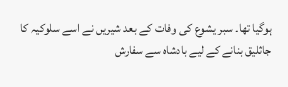ہوگیا تھا۔ سبر یشوع کی وفات کے بعد شیریں نے اسے سلوکیہ کا جاثلیق بنانے کے لیے بادشاہ سے سفارش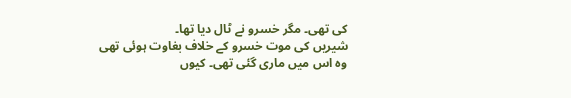کی تھی۔ مگر خسرو نے ٹال دیا تھا۔
شیریں کی موت خسرو کے خلاف بغاوت ہوئی تھی وہ اس میں ماری گئی تھی۔ کیوں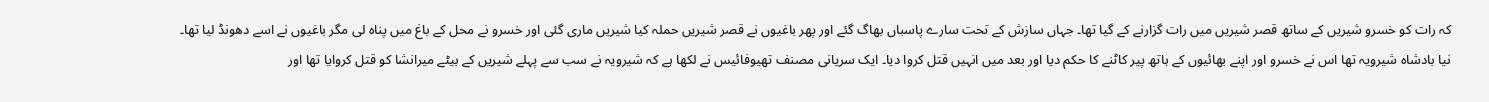کہ رات کو خسرو شیریں کے ساتھ قصر شیریں میں رات گزارنے کے گیا تھا۔ جہاں سازش کے تحت سارے پاسباں بھاگ گئے اور پھر باغیوں نے قصر شیریں حملہ کیا شیریں ماری گئی اور خسرو نے محل کے باغ میں پناہ لی مگر باغیوں نے اسے دھونڈ لیا تھا۔
نیا بادشاہ شیرویہ تھا اس نے خسرو اور اپنے بھائیوں کے ہاتھ پیر کاٹنے کا حکم دیا اور بعد میں انہیں قتل کروا دیا۔ ایک سریانی مصنف تھیوفائیس نے لکھا ہے کہ شیرویہ نے سب سے پہلے شیریں کے بیٹے میرانشا کو قتل کروایا تھا اور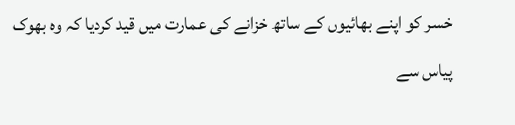خسر کو اپنے بھائیوں کے ساتھ خزانے کی عمارت میں قید کردیا کہ وہ بھوک پیاس سے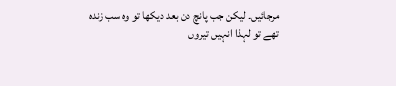مرجائیں۔ لیکن جب پانچ دن بعد دیکھا تو وہ سب زندہ تھے تو لہذا انہیں تیروں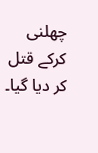چھلنی کرکے قتل کر دیا گیا۔